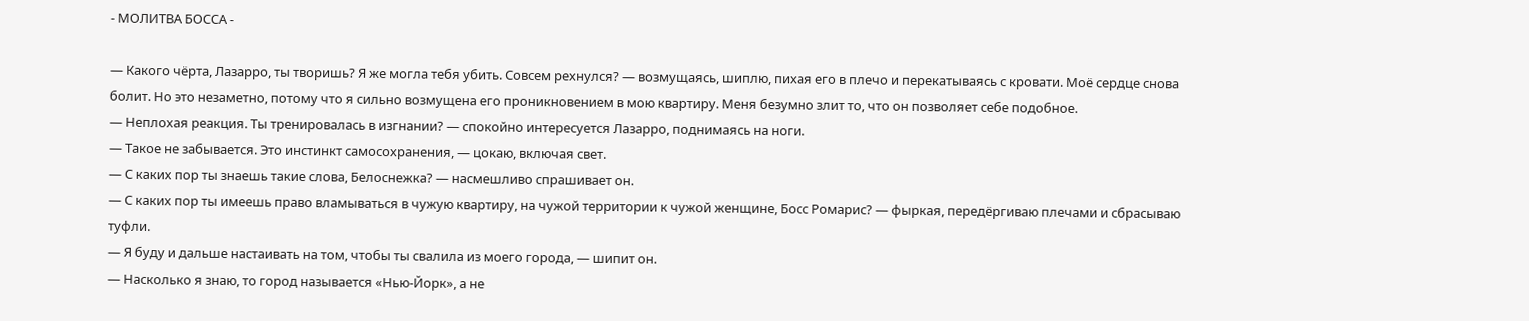- МОЛИТВА БОССА -

— Какого чёрта, Лазарро, ты творишь? Я же могла тебя убить. Совсем рехнулся? — возмущаясь, шиплю, пихая его в плечо и перекатываясь с кровати. Моё сердце снова болит. Но это незаметно, потому что я сильно возмущена его проникновением в мою квартиру. Меня безумно злит то, что он позволяет себе подобное.
— Неплохая реакция. Ты тренировалась в изгнании? — спокойно интересуется Лазарро, поднимаясь на ноги.
— Такое не забывается. Это инстинкт самосохранения, — цокаю, включая свет.
— С каких пор ты знаешь такие слова, Белоснежка? — насмешливо спрашивает он.
— С каких пор ты имеешь право вламываться в чужую квартиру, на чужой территории к чужой женщине, Босс Ромарис? — фыркая, передёргиваю плечами и сбрасываю туфли.
— Я буду и дальше настаивать на том, чтобы ты свалила из моего города, — шипит он.
— Насколько я знаю, то город называется «Нью-Йорк», а не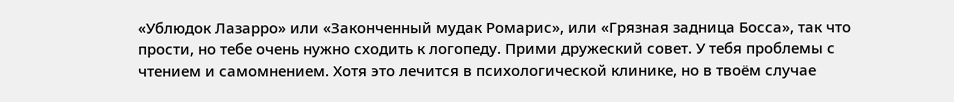«Ублюдок Лазарро» или «Законченный мудак Ромарис», или «Грязная задница Босса», так что прости, но тебе очень нужно сходить к логопеду. Прими дружеский совет. У тебя проблемы с чтением и самомнением. Хотя это лечится в психологической клинике, но в твоём случае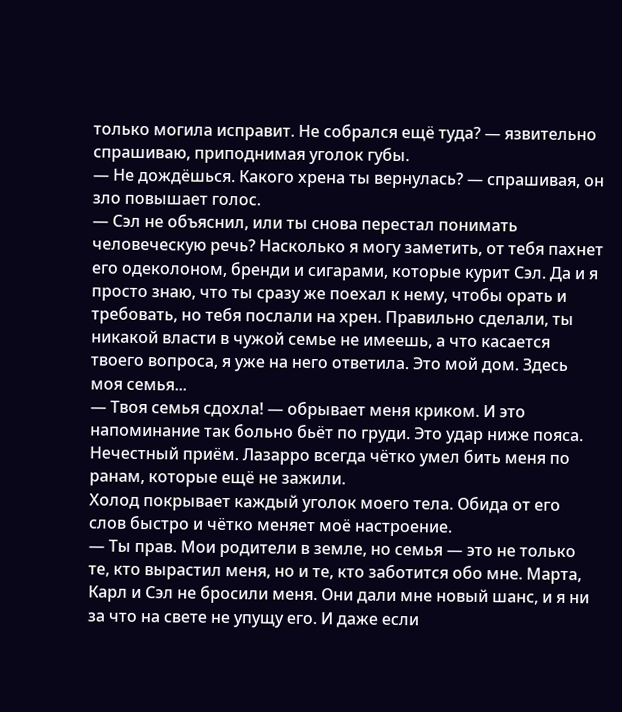только могила исправит. Не собрался ещё туда? — язвительно спрашиваю, приподнимая уголок губы.
— Не дождёшься. Какого хрена ты вернулась? — спрашивая, он зло повышает голос.
— Сэл не объяснил, или ты снова перестал понимать человеческую речь? Насколько я могу заметить, от тебя пахнет его одеколоном, бренди и сигарами, которые курит Сэл. Да и я просто знаю, что ты сразу же поехал к нему, чтобы орать и требовать, но тебя послали на хрен. Правильно сделали, ты никакой власти в чужой семье не имеешь, а что касается твоего вопроса, я уже на него ответила. Это мой дом. Здесь моя семья...
— Твоя семья сдохла! — обрывает меня криком. И это напоминание так больно бьёт по груди. Это удар ниже пояса. Нечестный приём. Лазарро всегда чётко умел бить меня по ранам, которые ещё не зажили.
Холод покрывает каждый уголок моего тела. Обида от его слов быстро и чётко меняет моё настроение.
— Ты прав. Мои родители в земле, но семья — это не только те, кто вырастил меня, но и те, кто заботится обо мне. Марта, Карл и Сэл не бросили меня. Они дали мне новый шанс, и я ни за что на свете не упущу его. И даже если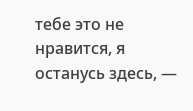тебе это не нравится, я останусь здесь, —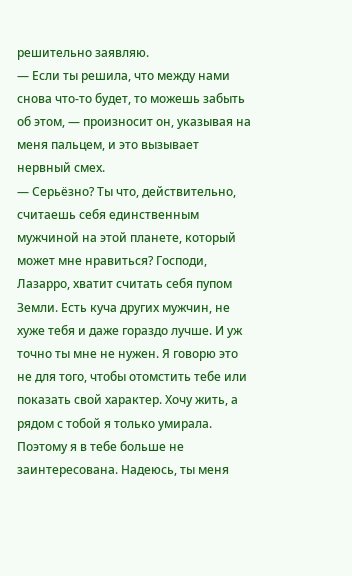решительно заявляю.
— Если ты решила, что между нами снова что-то будет, то можешь забыть об этом, — произносит он, указывая на меня пальцем, и это вызывает нервный смех.
— Серьёзно? Ты что, действительно, считаешь себя единственным мужчиной на этой планете, который может мне нравиться? Господи, Лазарро, хватит считать себя пупом Земли. Есть куча других мужчин, не хуже тебя и даже гораздо лучше. И уж точно ты мне не нужен. Я говорю это не для того, чтобы отомстить тебе или показать свой характер. Хочу жить, а рядом с тобой я только умирала. Поэтому я в тебе больше не заинтересована. Надеюсь, ты меня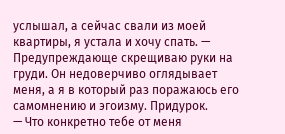услышал, а сейчас свали из моей квартиры, я устала и хочу спать. — Предупреждающе скрещиваю руки на груди. Он недоверчиво оглядывает меня, а я в который раз поражаюсь его самомнению и эгоизму. Придурок.
— Что конкретно тебе от меня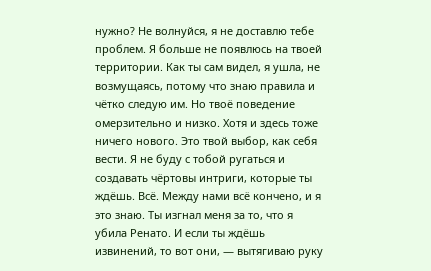нужно? Не волнуйся, я не доставлю тебе проблем. Я больше не появлюсь на твоей территории. Как ты сам видел, я ушла, не возмущаясь, потому что знаю правила и чётко следую им. Но твоё поведение омерзительно и низко. Хотя и здесь тоже ничего нового. Это твой выбор, как себя вести. Я не буду с тобой ругаться и создавать чёртовы интриги, которые ты ждёшь. Всё. Между нами всё кончено, и я это знаю. Ты изгнал меня за то, что я убила Ренато. И если ты ждёшь извинений, то вот они, — вытягиваю руку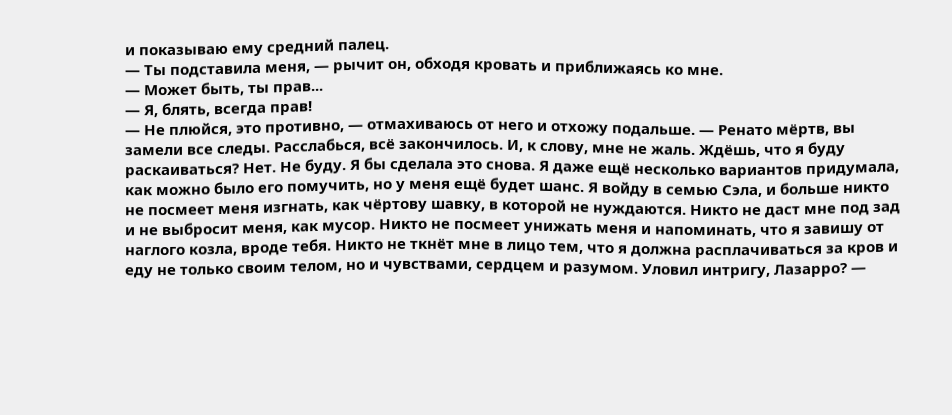и показываю ему средний палец.
— Ты подставила меня, — рычит он, обходя кровать и приближаясь ко мне.
— Может быть, ты прав...
— Я, блять, всегда прав!
— Не плюйся, это противно, — отмахиваюсь от него и отхожу подальше. — Ренато мёртв, вы замели все следы. Расслабься, всё закончилось. И, к слову, мне не жаль. Ждёшь, что я буду раскаиваться? Нет. Не буду. Я бы сделала это снова. Я даже ещё несколько вариантов придумала, как можно было его помучить, но у меня ещё будет шанс. Я войду в семью Сэла, и больше никто не посмеет меня изгнать, как чёртову шавку, в которой не нуждаются. Никто не даст мне под зад и не выбросит меня, как мусор. Никто не посмеет унижать меня и напоминать, что я завишу от наглого козла, вроде тебя. Никто не ткнёт мне в лицо тем, что я должна расплачиваться за кров и еду не только своим телом, но и чувствами, сердцем и разумом. Уловил интригу, Лазарро? —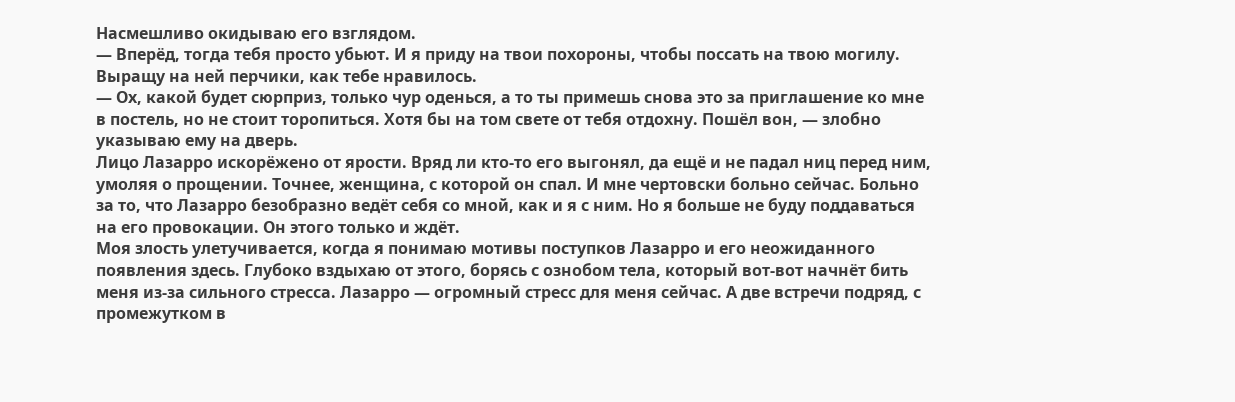Насмешливо окидываю его взглядом.
— Вперёд, тогда тебя просто убьют. И я приду на твои похороны, чтобы поссать на твою могилу. Выращу на ней перчики, как тебе нравилось.
— Ох, какой будет сюрприз, только чур оденься, а то ты примешь снова это за приглашение ко мне в постель, но не стоит торопиться. Хотя бы на том свете от тебя отдохну. Пошёл вон, — злобно указываю ему на дверь.
Лицо Лазарро искорёжено от ярости. Вряд ли кто-то его выгонял, да ещё и не падал ниц перед ним, умоляя о прощении. Точнее, женщина, с которой он спал. И мне чертовски больно сейчас. Больно за то, что Лазарро безобразно ведёт себя со мной, как и я с ним. Но я больше не буду поддаваться на его провокации. Он этого только и ждёт.
Моя злость улетучивается, когда я понимаю мотивы поступков Лазарро и его неожиданного появления здесь. Глубоко вздыхаю от этого, борясь с ознобом тела, который вот-вот начнёт бить меня из-за сильного стресса. Лазарро — огромный стресс для меня сейчас. А две встречи подряд, с промежутком в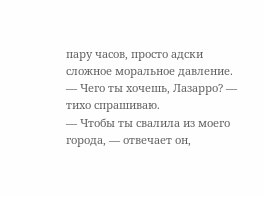пару часов, просто адски сложное моральное давление.
— Чего ты хочешь, Лазарро? — тихо спрашиваю.
— Чтобы ты свалила из моего города, — отвечает он,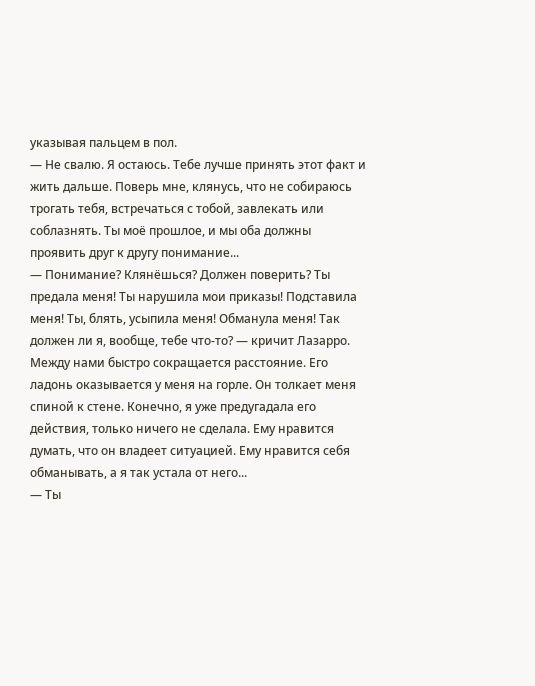указывая пальцем в пол.
— Не свалю. Я остаюсь. Тебе лучше принять этот факт и жить дальше. Поверь мне, клянусь, что не собираюсь трогать тебя, встречаться с тобой, завлекать или соблазнять. Ты моё прошлое, и мы оба должны проявить друг к другу понимание...
— Понимание? Клянёшься? Должен поверить? Ты предала меня! Ты нарушила мои приказы! Подставила меня! Ты, блять, усыпила меня! Обманула меня! Так должен ли я, вообще, тебе что-то? — кричит Лазарро. Между нами быстро сокращается расстояние. Его ладонь оказывается у меня на горле. Он толкает меня спиной к стене. Конечно, я уже предугадала его действия, только ничего не сделала. Ему нравится думать, что он владеет ситуацией. Ему нравится себя обманывать, а я так устала от него...
— Ты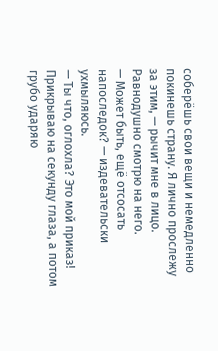соберёшь свои вещи и немедленно покинешь страну. Я лично прослежу за этим, — рычит мне в лицо. Равнодушно смотрю на него.
— Может быть, ещё отсосать напоследок? — издевательски ухмыляюсь.
— Ты что, оглохла? Это мой приказ!
Прикрываю на секунду глаза, а потом грубо ударяю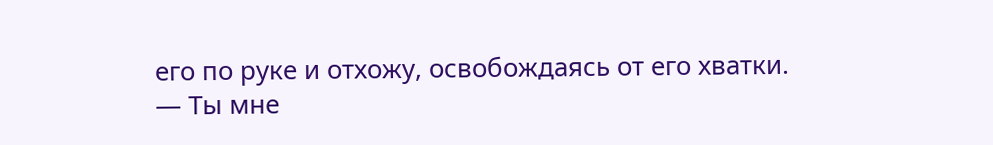его по руке и отхожу, освобождаясь от его хватки.
— Ты мне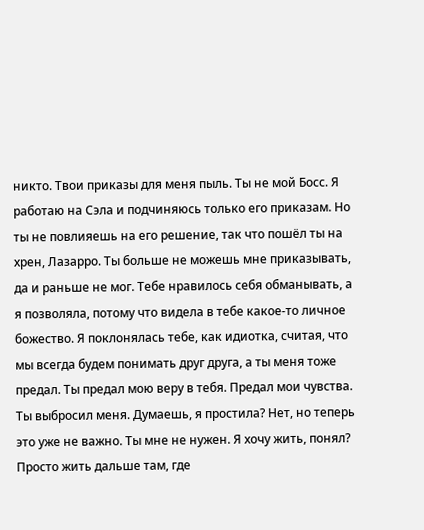никто. Твои приказы для меня пыль. Ты не мой Босс. Я работаю на Сэла и подчиняюсь только его приказам. Но ты не повлияешь на его решение, так что пошёл ты на хрен, Лазарро. Ты больше не можешь мне приказывать, да и раньше не мог. Тебе нравилось себя обманывать, а я позволяла, потому что видела в тебе какое-то личное божество. Я поклонялась тебе, как идиотка, считая, что мы всегда будем понимать друг друга, а ты меня тоже предал. Ты предал мою веру в тебя. Предал мои чувства. Ты выбросил меня. Думаешь, я простила? Нет, но теперь это уже не важно. Ты мне не нужен. Я хочу жить, понял? Просто жить дальше там, где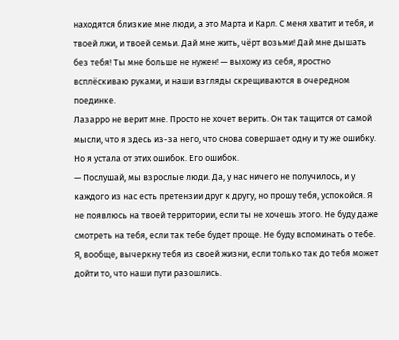находятся близкие мне люди, а это Марта и Карл. С меня хватит и тебя, и твоей лжи, и твоей семьи. Дай мне жить, чёрт возьми! Дай мне дышать без тебя! Ты мне больше не нужен! — выхожу из себя, яростно всплёскиваю руками, и наши взгляды скрещиваются в очередном поединке.
Лазарро не верит мне. Просто не хочет верить. Он так тащится от самой мысли, что я здесь из-за него, что снова совершает одну и ту же ошибку. Но я устала от этих ошибок. Его ошибок.
— Послушай, мы взрослые люди. Да, у нас ничего не получилось, и у каждого из нас есть претензии друг к другу, но прошу тебя, успокойся. Я не появлюсь на твоей территории, если ты не хочешь этого. Не буду даже смотреть на тебя, если так тебе будет проще. Не буду вспоминать о тебе. Я, вообще, вычеркну тебя из своей жизни, если только так до тебя может дойти то, что наши пути разошлись.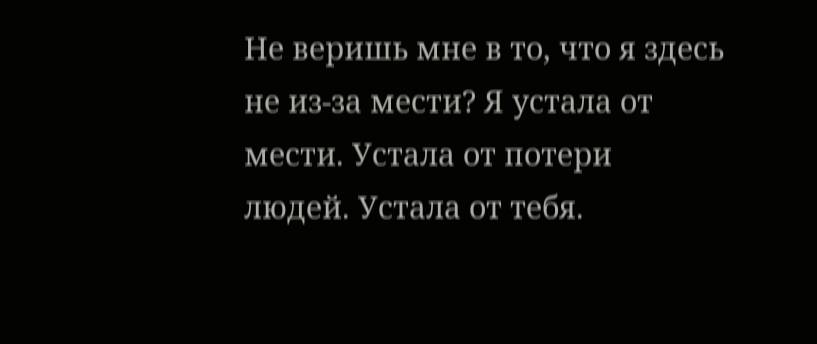Не веришь мне в то, что я здесь не из-за мести? Я устала от мести. Устала от потери людей. Устала от тебя.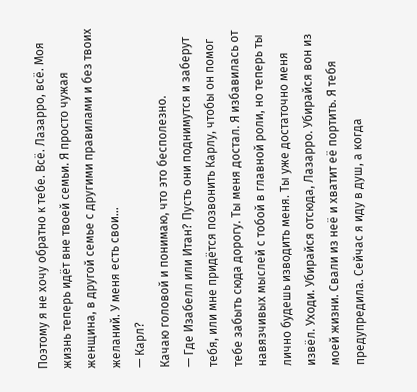Поэтому я не хочу обратно к тебе. Всё. Лазарро, всё. Моя жизнь теперь идёт вне твоей семьи. Я просто чужая женщина, в другой семье с другими правилами и без твоих желаний. У меня есть свои...
— Карл?
Качаю головой и понимаю, что это бесполезно.
— Где Изабелл или Итан? Пусть они поднимутся и заберут тебя, или мне придётся позвонить Карлу, чтобы он помог тебе забыть сюда дорогу. Ты меня достал. Я избавилась от навязчивых мыслей с тобой в главной роли, но теперь ты лично будешь изводить меня. Ты уже достаточно меня извёл. Уходи. Убирайся отсюда, Лазарро. Убирайся вон из моей жизни. Свали из неё и хватит её портить. Я тебя предупредила. Сейчас я иду в душ, а когда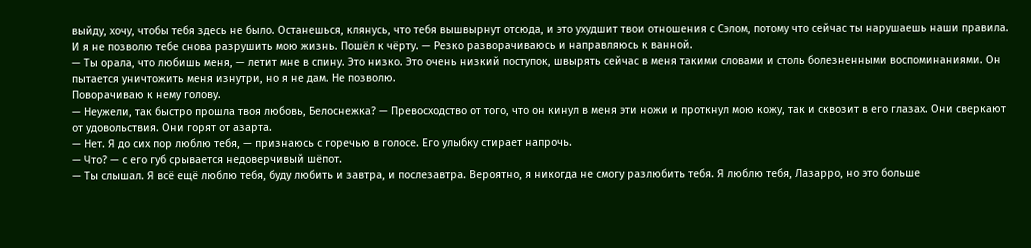выйду, хочу, чтобы тебя здесь не было. Останешься, клянусь, что тебя вышвырнут отсюда, и это ухудшит твои отношения с Сэлом, потому что сейчас ты нарушаешь наши правила. И я не позволю тебе снова разрушить мою жизнь. Пошёл к чёрту. — Резко разворачиваюсь и направляюсь к ванной.
— Ты орала, что любишь меня, — летит мне в спину. Это низко. Это очень низкий поступок, швырять сейчас в меня такими словами и столь болезненными воспоминаниями. Он пытается уничтожить меня изнутри, но я не дам. Не позволю.
Поворачиваю к нему голову.
— Неужели, так быстро прошла твоя любовь, Белоснежка? — Превосходство от того, что он кинул в меня эти ножи и проткнул мою кожу, так и сквозит в его глазах. Они сверкают от удовольствия. Они горят от азарта.
— Нет. Я до сих пор люблю тебя, — признаюсь с горечью в голосе. Его улыбку стирает напрочь.
— Что? — с его губ срывается недоверчивый шёпот.
— Ты слышал. Я всё ещё люблю тебя, буду любить и завтра, и послезавтра. Вероятно, я никогда не смогу разлюбить тебя. Я люблю тебя, Лазарро, но это больше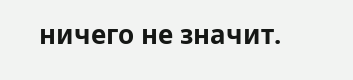ничего не значит.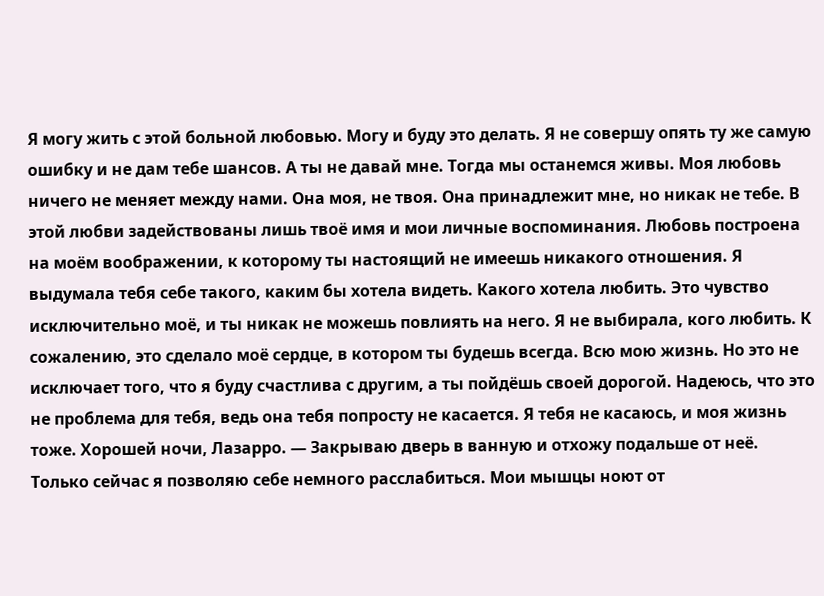Я могу жить с этой больной любовью. Могу и буду это делать. Я не совершу опять ту же самую ошибку и не дам тебе шансов. А ты не давай мне. Тогда мы останемся живы. Моя любовь ничего не меняет между нами. Она моя, не твоя. Она принадлежит мне, но никак не тебе. В этой любви задействованы лишь твоё имя и мои личные воспоминания. Любовь построена на моём воображении, к которому ты настоящий не имеешь никакого отношения. Я выдумала тебя себе такого, каким бы хотела видеть. Какого хотела любить. Это чувство исключительно моё, и ты никак не можешь повлиять на него. Я не выбирала, кого любить. К сожалению, это сделало моё сердце, в котором ты будешь всегда. Всю мою жизнь. Но это не исключает того, что я буду счастлива с другим, а ты пойдёшь своей дорогой. Надеюсь, что это не проблема для тебя, ведь она тебя попросту не касается. Я тебя не касаюсь, и моя жизнь тоже. Хорошей ночи, Лазарро. — Закрываю дверь в ванную и отхожу подальше от неё.
Только сейчас я позволяю себе немного расслабиться. Мои мышцы ноют от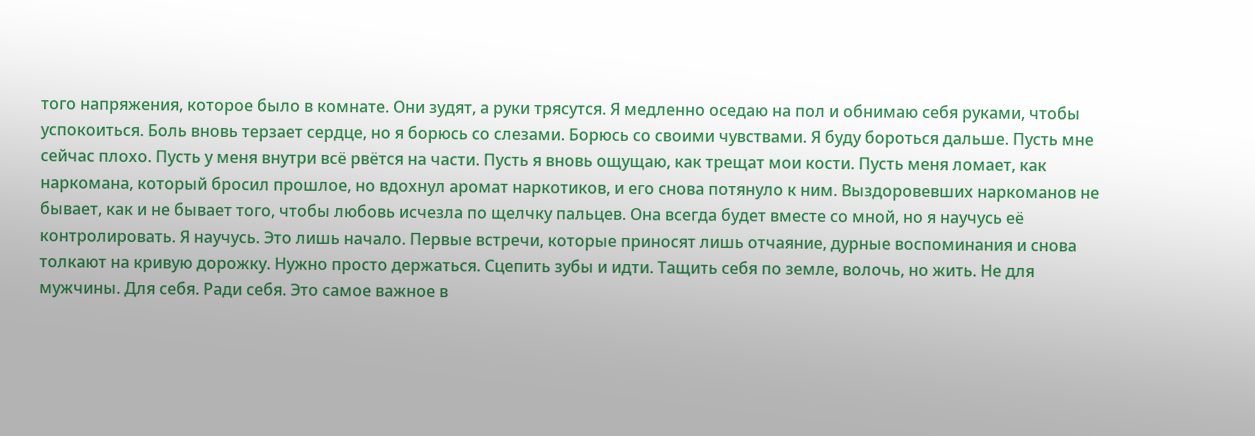того напряжения, которое было в комнате. Они зудят, а руки трясутся. Я медленно оседаю на пол и обнимаю себя руками, чтобы успокоиться. Боль вновь терзает сердце, но я борюсь со слезами. Борюсь со своими чувствами. Я буду бороться дальше. Пусть мне сейчас плохо. Пусть у меня внутри всё рвётся на части. Пусть я вновь ощущаю, как трещат мои кости. Пусть меня ломает, как наркомана, который бросил прошлое, но вдохнул аромат наркотиков, и его снова потянуло к ним. Выздоровевших наркоманов не бывает, как и не бывает того, чтобы любовь исчезла по щелчку пальцев. Она всегда будет вместе со мной, но я научусь её контролировать. Я научусь. Это лишь начало. Первые встречи, которые приносят лишь отчаяние, дурные воспоминания и снова толкают на кривую дорожку. Нужно просто держаться. Сцепить зубы и идти. Тащить себя по земле, волочь, но жить. Не для мужчины. Для себя. Ради себя. Это самое важное в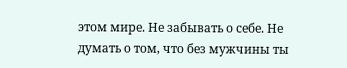этом мире. Не забывать о себе. Не думать о том, что без мужчины ты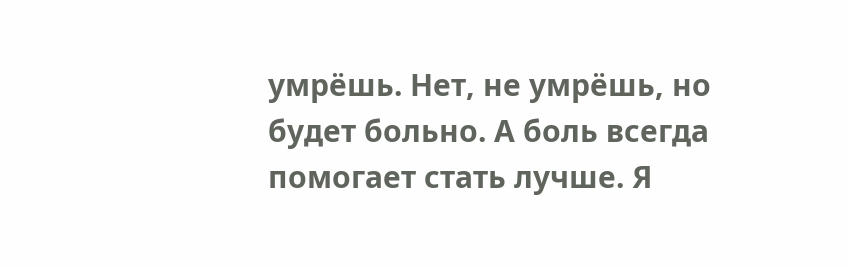умрёшь. Нет, не умрёшь, но будет больно. А боль всегда помогает стать лучше. Я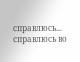справлюсь... справлюсь во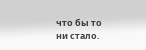что бы то ни стало.